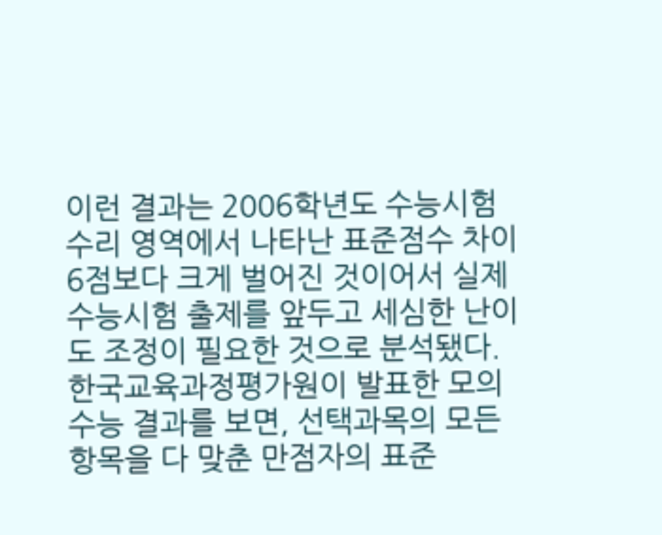이런 결과는 2006학년도 수능시험 수리 영역에서 나타난 표준점수 차이 6점보다 크게 벌어진 것이어서 실제 수능시험 출제를 앞두고 세심한 난이도 조정이 필요한 것으로 분석됐다.
한국교육과정평가원이 발표한 모의수능 결과를 보면, 선택과목의 모든 항목을 다 맞춘 만점자의 표준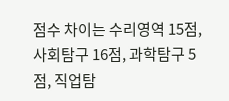점수 차이는 수리영역 15점, 사회탐구 16점, 과학탐구 5점, 직업탐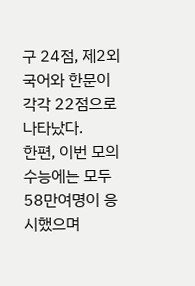구 24점, 제2외국어와 한문이 각각 22점으로 나타났다.
한편, 이번 모의 수능에는 모두 58만여명이 응시했으며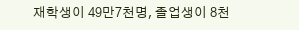재학생이 49만7천명, 졸업생이 8천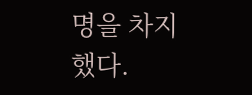명을 차지했다.